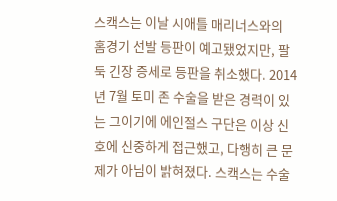스캑스는 이날 시애틀 매리너스와의 홈경기 선발 등판이 예고됐었지만, 팔둑 긴장 증세로 등판을 취소했다. 2014년 7월 토미 존 수술을 받은 경력이 있는 그이기에 에인절스 구단은 이상 신호에 신중하게 접근했고, 다행히 큰 문제가 아님이 밝혀졌다. 스캑스는 수술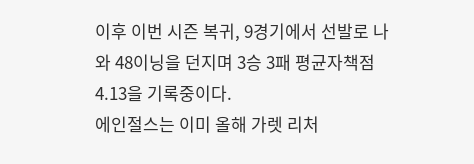이후 이번 시즌 복귀, 9경기에서 선발로 나와 48이닝을 던지며 3승 3패 평균자책점 4.13을 기록중이다.
에인절스는 이미 올해 가렛 리처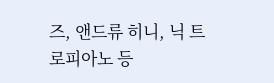즈, 앤드류 히니, 닉 트로피아노 등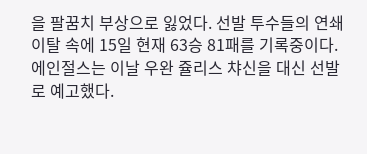을 팔꿈치 부상으로 잃었다. 선발 투수들의 연쇄 이탈 속에 15일 현재 63승 81패를 기록중이다.
에인절스는 이날 우완 쥴리스 챠신을 대신 선발로 예고했다.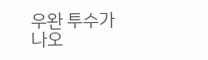우완 투수가 나오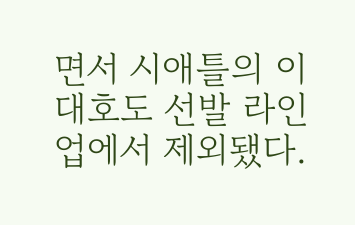면서 시애틀의 이대호도 선발 라인업에서 제외됐다.